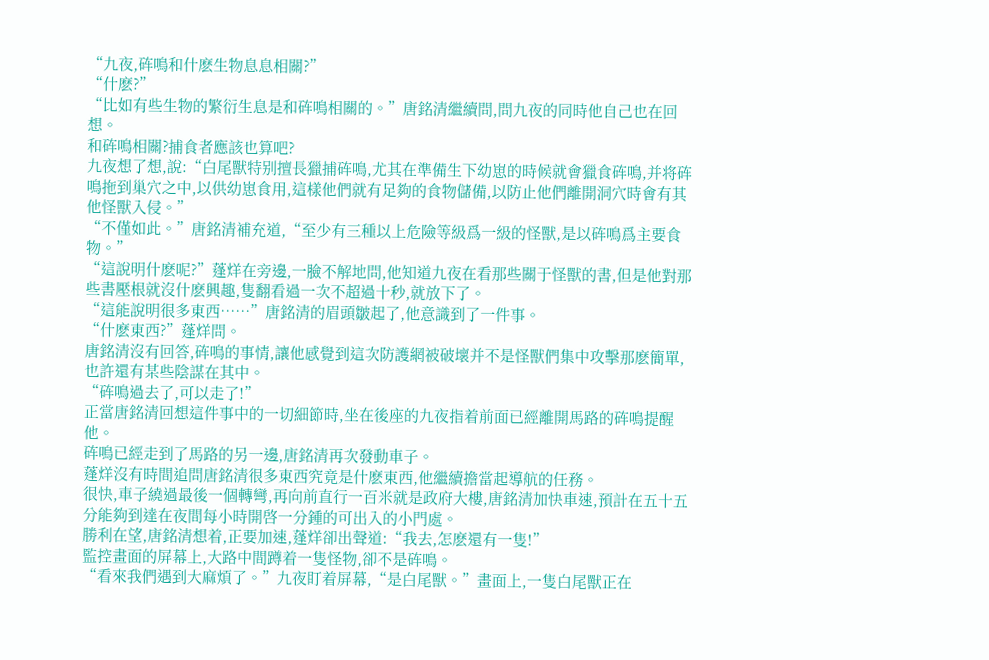“九夜,砗鳴和什麽生物息息相關?”
“什麽?”
“比如有些生物的繁衍生息是和砗鳴相關的。”唐銘清繼續問,問九夜的同時他自己也在回想。
和砗鳴相關?捕食者應該也算吧?
九夜想了想,說:“白尾獸特别擅長獵捕砗鳴,尤其在準備生下幼崽的時候就會獵食砗鳴,并将砗鳴拖到巢穴之中,以供幼崽食用,這樣他們就有足夠的食物儲備,以防止他們離開洞穴時會有其他怪獸入侵。”
“不僅如此。”唐銘清補充道,“至少有三種以上危險等級爲一級的怪獸,是以砗鳴爲主要食物。”
“這說明什麽呢?”蓬烊在旁邊,一臉不解地問,他知道九夜在看那些關于怪獸的書,但是他對那些書壓根就沒什麽興趣,隻翻看過一次不超過十秒,就放下了。
“這能說明很多東西……”唐銘清的眉頭皺起了,他意識到了一件事。
“什麽東西?”蓬烊問。
唐銘清沒有回答,砗鳴的事情,讓他感覺到這次防護網被破壞并不是怪獸們集中攻擊那麽簡單,也許還有某些陰謀在其中。
“砗鳴過去了,可以走了!”
正當唐銘清回想這件事中的一切細節時,坐在後座的九夜指着前面已經離開馬路的砗鳴提醒他。
砗鳴已經走到了馬路的另一邊,唐銘清再次發動車子。
蓬烊沒有時間追問唐銘清很多東西究竟是什麽東西,他繼續擔當起導航的任務。
很快,車子繞過最後一個轉彎,再向前直行一百米就是政府大樓,唐銘清加快車速,預計在五十五分能夠到達在夜間每小時開啓一分鍾的可出入的小門處。
勝利在望,唐銘清想着,正要加速,蓬烊卻出聲道:“我去,怎麽還有一隻!”
監控畫面的屏幕上,大路中間蹲着一隻怪物,卻不是砗鳴。
“看來我們遇到大麻煩了。”九夜盯着屏幕,“是白尾獸。”畫面上,一隻白尾獸正在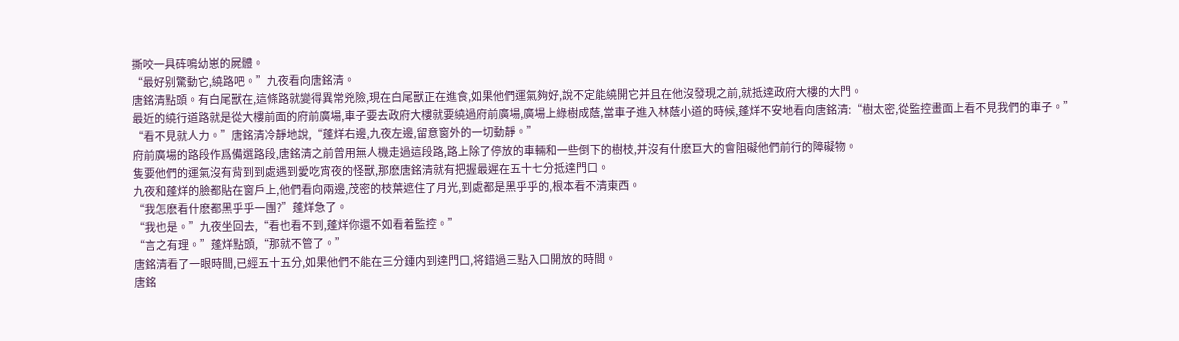撕咬一具砗鳴幼崽的屍體。
“最好别驚動它,繞路吧。”九夜看向唐銘清。
唐銘清點頭。有白尾獸在,這條路就變得異常兇險,現在白尾獸正在進食,如果他們運氣夠好,說不定能繞開它并且在他沒發現之前,就抵達政府大樓的大門。
最近的繞行道路就是從大樓前面的府前廣場,車子要去政府大樓就要繞過府前廣場,廣場上綠樹成蔭,當車子進入林蔭小道的時候,蓬烊不安地看向唐銘清:“樹太密,從監控畫面上看不見我們的車子。”
“看不見就人力。”唐銘清冷靜地說,“蓬烊右邊,九夜左邊,留意窗外的一切動靜。”
府前廣場的路段作爲備選路段,唐銘清之前曾用無人機走過這段路,路上除了停放的車輛和一些倒下的樹枝,并沒有什麽巨大的會阻礙他們前行的障礙物。
隻要他們的運氣沒有背到到處遇到愛吃宵夜的怪獸,那麽唐銘清就有把握最遲在五十七分抵達門口。
九夜和蓬烊的臉都貼在窗戶上,他們看向兩邊,茂密的枝葉遮住了月光,到處都是黑乎乎的,根本看不清東西。
“我怎麽看什麽都黑乎乎一團?”蓬烊急了。
“我也是。”九夜坐回去,“看也看不到,蓬烊你還不如看着監控。”
“言之有理。”蓬烊點頭,“那就不管了。”
唐銘清看了一眼時間,已經五十五分,如果他們不能在三分鍾内到達門口,将錯過三點入口開放的時間。
唐銘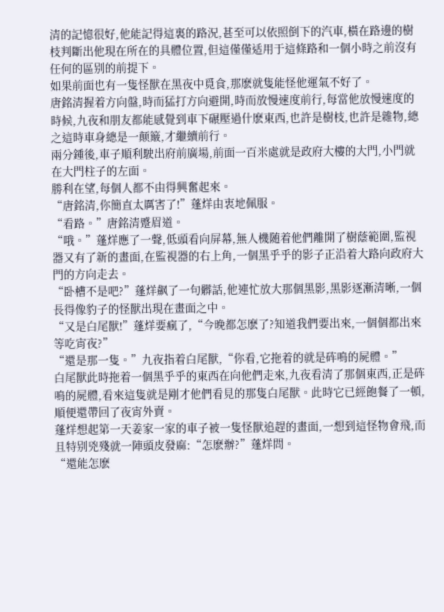清的記憶很好,他能記得這裏的路況,甚至可以依照倒下的汽車,橫在路邊的樹枝判斷出他現在所在的具體位置,但這僅僅适用于這條路和一個小時之前沒有任何的區别的前提下。
如果前面也有一隻怪獸在黑夜中覓食,那麽就隻能怪他運氣不好了。
唐銘清握着方向盤,時而猛打方向避開,時而放慢速度前行,每當他放慢速度的時候,九夜和朋友都能感覺到車下碾壓過什麽東西,也許是樹枝,也許是雜物,總之這時車身總是一颠簸,才繼續前行。
兩分鍾後,車子順利駛出府前廣場,前面一百米處就是政府大樓的大門,小門就在大門柱子的左面。
勝利在望,每個人都不由得興奮起來。
“唐銘清,你簡直太厲害了!”蓬烊由衷地佩服。
“看路。”唐銘清蹙眉道。
“哦。”蓬烊應了一聲,低頭看向屏幕,無人機随着他們離開了樹蔭範圍,監視器又有了新的畫面,在監視器的右上角,一個黑乎乎的影子正沿着大路向政府大門的方向走去。
“卧槽不是吧?”蓬烊飙了一句髒話,他連忙放大那個黑影,黑影逐漸清晰,一個長得像豹子的怪獸出現在畫面之中。
“又是白尾獸!”蓬烊要瘋了,“今晚都怎麽了?知道我們要出來,一個個都出來等吃宵夜?”
“還是那一隻。”九夜指着白尾獸,“你看,它拖着的就是砗鳴的屍體。”
白尾獸此時拖着一個黑乎乎的東西在向他們走來,九夜看清了那個東西,正是砗鳴的屍體,看來這隻就是剛才他們看見的那隻白尾獸。此時它已經飽餐了一頓,順便還帶回了夜宵外賣。
蓬烊想起第一天姜家一家的車子被一隻怪獸追趕的畫面,一想到這怪物會飛,而且特别兇殘就一陣頭皮發麻:“怎麽辦?”蓬烊問。
“還能怎麽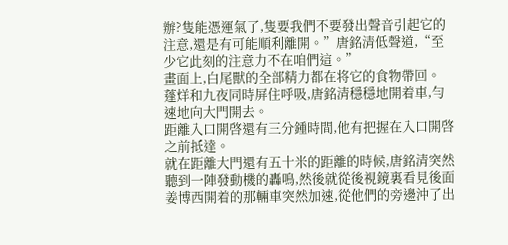辦?隻能憑運氣了,隻要我們不要發出聲音引起它的注意,還是有可能順利離開。”唐銘清低聲道,“至少它此刻的注意力不在咱們這。”
畫面上,白尾獸的全部精力都在将它的食物帶回。
蓬烊和九夜同時屏住呼吸,唐銘清穩穩地開着車,勻速地向大門開去。
距離入口開啓還有三分鍾時間,他有把握在入口開啓之前抵達。
就在距離大門還有五十米的距離的時候,唐銘清突然聽到一陣發動機的轟鳴,然後就從後視鏡裏看見後面姜博西開着的那輛車突然加速,從他們的旁邊沖了出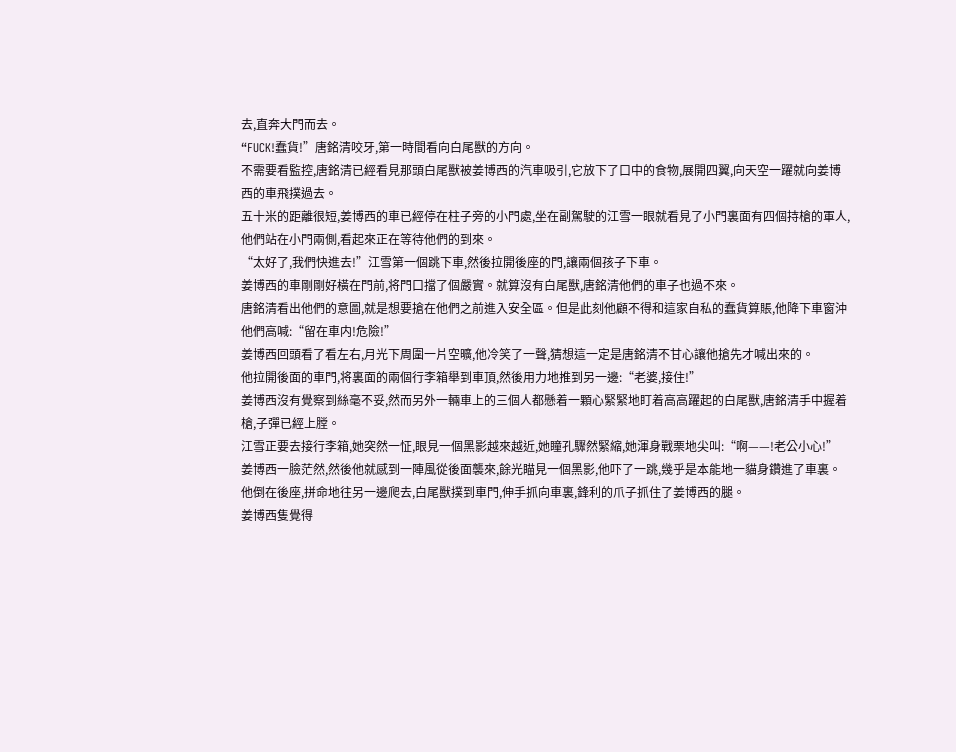去,直奔大門而去。
“FUCK!蠢貨!”唐銘清咬牙,第一時間看向白尾獸的方向。
不需要看監控,唐銘清已經看見那頭白尾獸被姜博西的汽車吸引,它放下了口中的食物,展開四翼,向天空一躍就向姜博西的車飛撲過去。
五十米的距離很短,姜博西的車已經停在柱子旁的小門處,坐在副駕駛的江雪一眼就看見了小門裏面有四個持槍的軍人,他們站在小門兩側,看起來正在等待他們的到來。
“太好了,我們快進去!”江雪第一個跳下車,然後拉開後座的門,讓兩個孩子下車。
姜博西的車剛剛好橫在門前,将門口擋了個嚴實。就算沒有白尾獸,唐銘清他們的車子也過不來。
唐銘清看出他們的意圖,就是想要搶在他們之前進入安全區。但是此刻他顧不得和這家自私的蠢貨算賬,他降下車窗沖他們高喊:“留在車内!危險!”
姜博西回頭看了看左右,月光下周圍一片空曠,他冷笑了一聲,猜想這一定是唐銘清不甘心讓他搶先才喊出來的。
他拉開後面的車門,将裏面的兩個行李箱舉到車頂,然後用力地推到另一邊:“老婆,接住!”
姜博西沒有覺察到絲毫不妥,然而另外一輛車上的三個人都懸着一顆心緊緊地盯着高高躍起的白尾獸,唐銘清手中握着槍,子彈已經上膛。
江雪正要去接行李箱,她突然一怔,眼見一個黑影越來越近,她瞳孔驟然緊縮,她渾身戰栗地尖叫:“啊——!老公小心!”
姜博西一臉茫然,然後他就感到一陣風從後面襲來,餘光瞄見一個黑影,他吓了一跳,幾乎是本能地一貓身鑽進了車裏。
他倒在後座,拼命地往另一邊爬去,白尾獸撲到車門,伸手抓向車裏,鋒利的爪子抓住了姜博西的腿。
姜博西隻覺得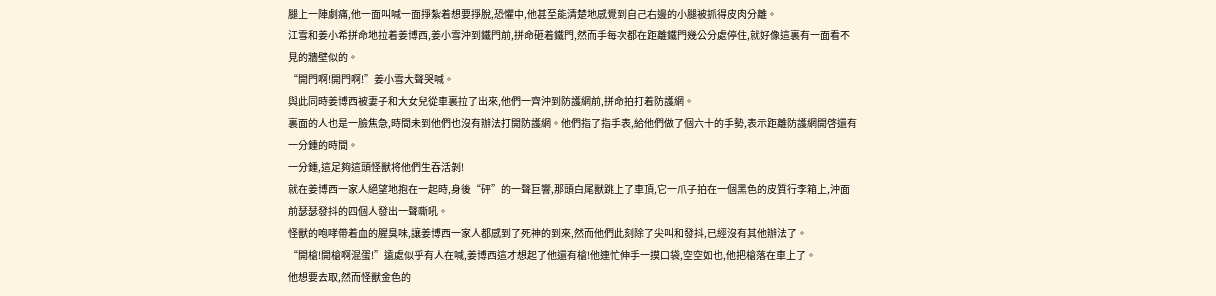腿上一陣劇痛,他一面叫喊一面掙紮着想要掙脫,恐懼中,他甚至能清楚地感覺到自己右邊的小腿被抓得皮肉分離。
江雪和姜小希拼命地拉着姜博西,姜小雪沖到鐵門前,拼命砸着鐵門,然而手每次都在距離鐵門幾公分處停住,就好像這裏有一面看不見的牆壁似的。
“開門啊!開門啊!”姜小雪大聲哭喊。
與此同時姜博西被妻子和大女兒從車裏拉了出來,他們一齊沖到防護網前,拼命拍打着防護網。
裏面的人也是一臉焦急,時間未到他們也沒有辦法打開防護網。他們指了指手表,給他們做了個六十的手勢,表示距離防護網開啓還有一分鍾的時間。
一分鍾,這足夠這頭怪獸将他們生吞活剝!
就在姜博西一家人絕望地抱在一起時,身後“砰”的一聲巨響,那頭白尾獸跳上了車頂,它一爪子拍在一個黑色的皮質行李箱上,沖面前瑟瑟發抖的四個人發出一聲嘶吼。
怪獸的咆哮帶着血的腥臭味,讓姜博西一家人都感到了死神的到來,然而他們此刻除了尖叫和發抖,已經沒有其他辦法了。
“開槍!開槍啊混蛋!”遠處似乎有人在喊,姜博西這才想起了他還有槍!他連忙伸手一摸口袋,空空如也,他把槍落在車上了。
他想要去取,然而怪獸金色的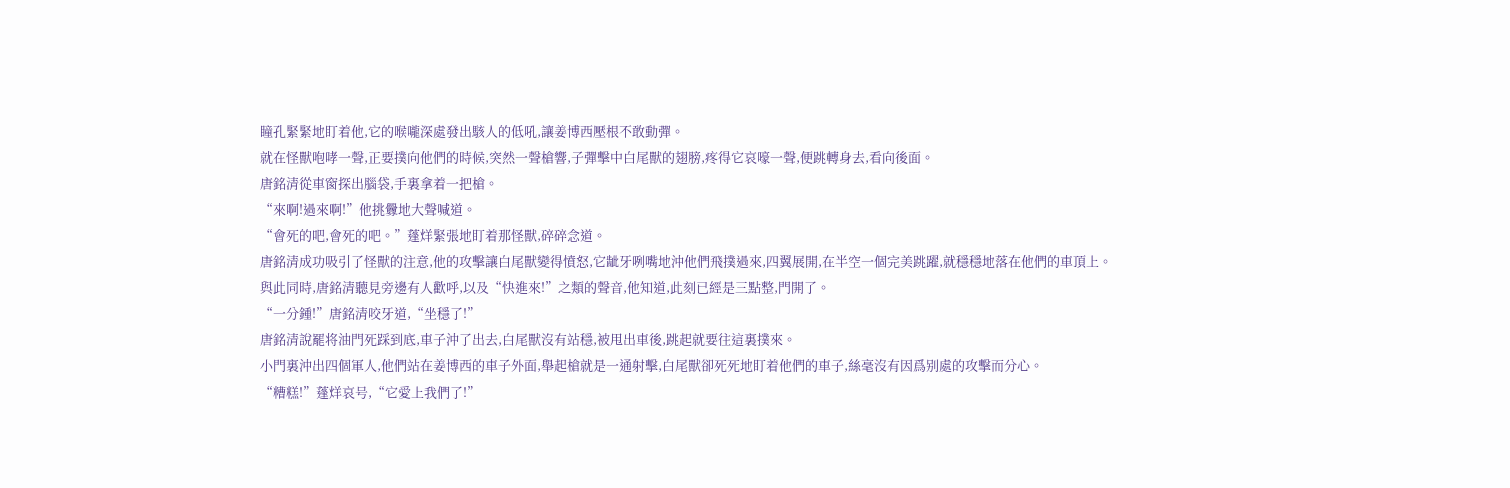瞳孔緊緊地盯着他,它的喉嚨深處發出駭人的低吼,讓姜博西壓根不敢動彈。
就在怪獸咆哮一聲,正要撲向他們的時候,突然一聲槍響,子彈擊中白尾獸的翅膀,疼得它哀嚎一聲,便跳轉身去,看向後面。
唐銘清從車窗探出腦袋,手裏拿着一把槍。
“來啊!過來啊!”他挑釁地大聲喊道。
“會死的吧,會死的吧。”蓬烊緊張地盯着那怪獸,碎碎念道。
唐銘清成功吸引了怪獸的注意,他的攻擊讓白尾獸變得憤怒,它龇牙咧嘴地沖他們飛撲過來,四翼展開,在半空一個完美跳躍,就穩穩地落在他們的車頂上。
與此同時,唐銘清聽見旁邊有人歡呼,以及“快進來!”之類的聲音,他知道,此刻已經是三點整,門開了。
“一分鍾!”唐銘清咬牙道,“坐穩了!”
唐銘清說罷将油門死踩到底,車子沖了出去,白尾獸沒有站穩,被甩出車後,跳起就要往這裏撲來。
小門裏沖出四個軍人,他們站在姜博西的車子外面,舉起槍就是一通射擊,白尾獸卻死死地盯着他們的車子,絲毫沒有因爲别處的攻擊而分心。
“糟糕!”蓬烊哀号,“它愛上我們了!”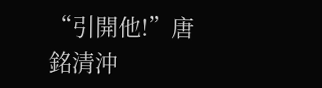“引開他!”唐銘清沖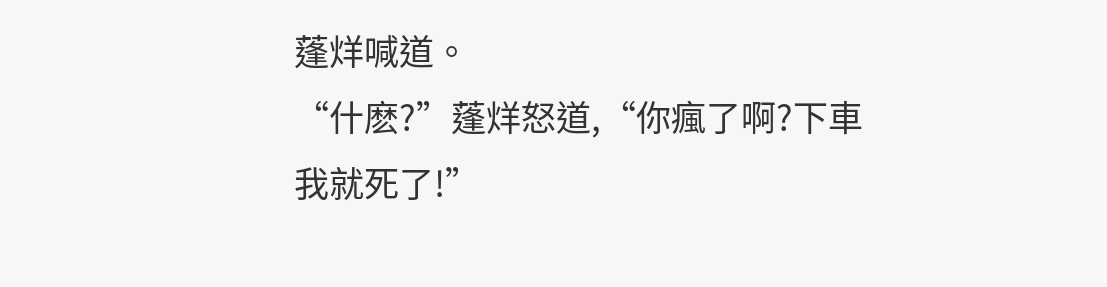蓬烊喊道。
“什麽?”蓬烊怒道,“你瘋了啊?下車我就死了!”